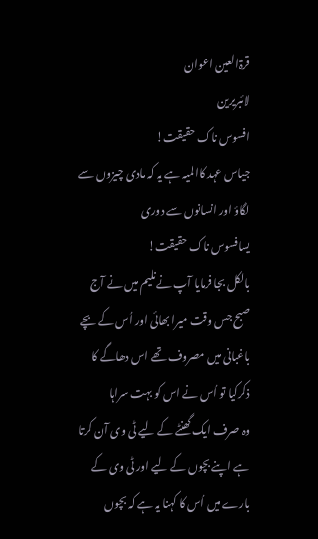قرۃالعین اعوان
لائبریرین
افسوس ناک حقیقت!
جیاس عہد کاالمیہ ہے یہ کہ مادی چیزوں سے لگاؤ اور انسانوں سے دوری
یسافسوس ناک حقیقت!
بالکل بجا فرمایا آپ نےنلیم میں نے آج صبح جس وقت میرا بھائی اور اُس کے بچے باغبانی میں مصروف تھے اس دھاگے کا ذکرکیا تو اُس نے اس کو بہت سراہا
وہ صرف ایک گھنٹے کے لیے ٹی وی آن کرتا ہے اپنے بچوں کے لیے اور ٹی وی کے بارے میں اُس کا کہنا یہ ہے کہ بچوں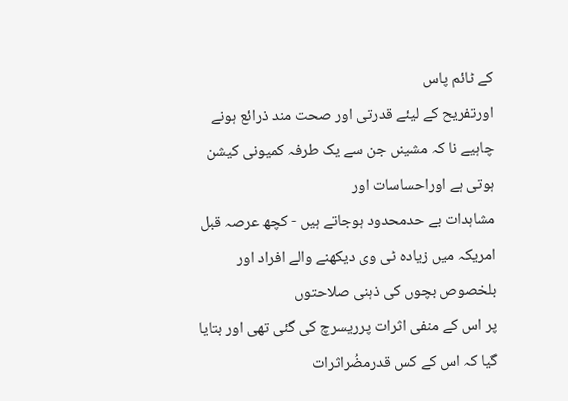کے ٹائم پاس
اورتفریح کے لیئے قدرتی اور صحت مند ذرائع ہونے چاہیے نا کہ مشینں جن سے یک طرفہ کمیونی کیشن ہوتی ہے اوراحساسات اور
مشاہدات بے حدمحدود ہوجاتے ہیں - کچھ عرصہ قبل امریکہ میں زیادہ ٹی وی دیکھنے والے افراد اور بلخصوص بچوں کی ذہنی صلاحتوں
پر اس کے منفی اثرات پرریسرچ کی گئی تھی اور بتایا گیا کہ اس کے کس قدرمضُراثرات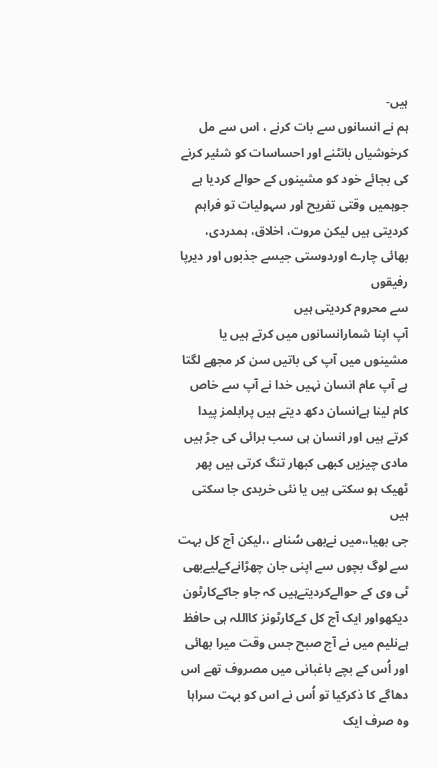ہیں-
ہم نے انسانوں سے بات کرنے ، اس سے مل کرخوشیاں بانٹنے اور احساسات کو شئیر کرنے کی بجائے خود کو مشینوں کے حوالے کردیا ہے
جوہمیں وقتی تفریح اور سہولیات تو فراہم کردیتی ہیں لیکن مروت، اخلاق، ہمدردی، بھائی چارے اوردوستی جیسے جذبوں اور دیرپا رفیقوں
سے محروم کردیتی ہیں
آپ اپنا شمارانسانوں میں کرتے ہیں یا مشینوں میں آپ کی باتیں سن کر مجھے لگتا ہے آپ عام انسان نہیں خدا نے آپ سے خاص کام لینا ہےانسان دکھ دیتے ہیں پرابلمز پیدا کرتے ہیں اور انسان ہی سب برائی کی جڑ ہیں مادی چیزیں کبھی کبھار تنگ کرتی ہیں پھر ٹھیک ہو سکتی ہیں یا نئی خریدی جا سکتی ہیں
جی بھیا،،میں نےبھی سُناہے ،،لیکن آج کل بہت سے لوگ بچوں سے اپنی جان چھڑانےکےلیےبھی ٹی وی کے حوالےکردیتےہیں کہ جاو جاکےکارٹون دیکھواور ایک آج کل کےکارٹونز کااللہ ہی حافظ ہےنلیم میں نے آج صبح جس وقت میرا بھائی اور اُس کے بچے باغبانی میں مصروف تھے اس دھاگے کا ذکرکیا تو اُس نے اس کو بہت سراہا
وہ صرف ایک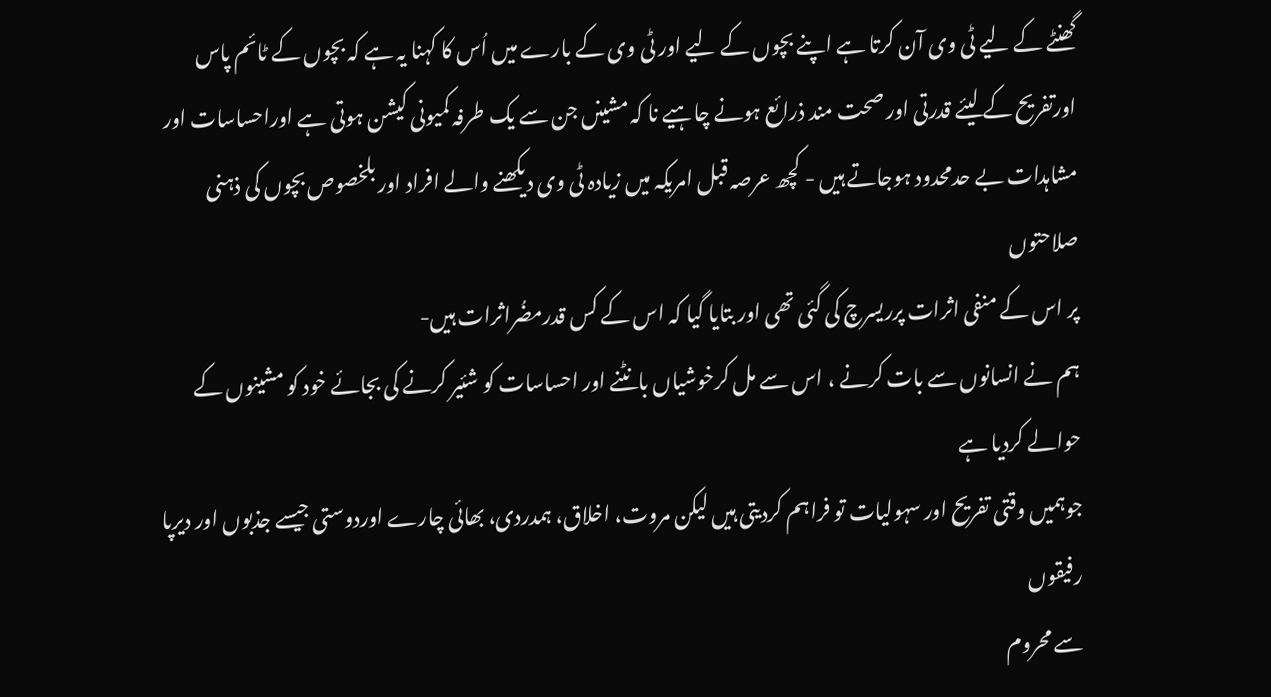گھنٹے کے لیے ٹی وی آن کرتا ہے اپنے بچوں کے لیے اور ٹی وی کے بارے میں اُس کا کہنا یہ ہے کہ بچوں کے ٹائم پاس
اورتفریح کے لیئے قدرتی اور صحت مند ذرائع ہونے چاہیے نا کہ مشینں جن سے یک طرفہ کمیونی کیشن ہوتی ہے اوراحساسات اور
مشاہدات بے حدمحدود ہوجاتے ہیں - کچھ عرصہ قبل امریکہ میں زیادہ ٹی وی دیکھنے والے افراد اور بلخصوص بچوں کی ذہنی صلاحتوں
پر اس کے منفی اثرات پرریسرچ کی گئی تھی اور بتایا گیا کہ اس کے کس قدرمضُراثرات ہیں-
ہم نے انسانوں سے بات کرنے ، اس سے مل کرخوشیاں بانٹنے اور احساسات کو شئیر کرنے کی بجائے خود کو مشینوں کے حوالے کردیا ہے
جوہمیں وقتی تفریح اور سہولیات تو فراہم کردیتی ہیں لیکن مروت، اخلاق، ہمدردی، بھائی چارے اوردوستی جیسے جذبوں اور دیرپا رفیقوں
سے محروم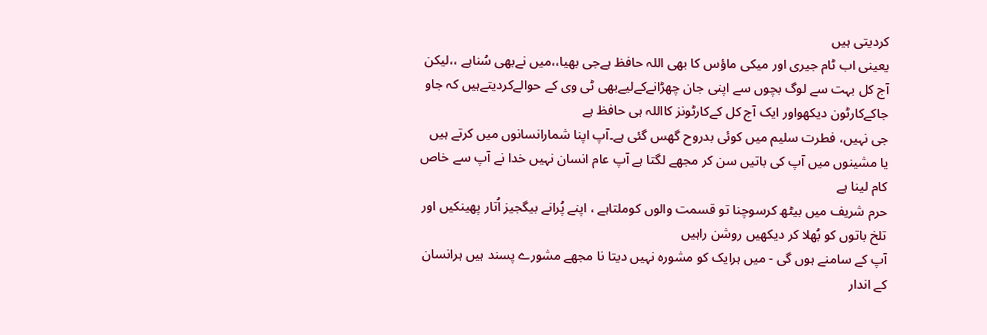کردیتی ہیں
یعینی اب ٹام جیری اور میکی ماؤس کا بھی اللہ حافظ ہےجی بھیا،،میں نےبھی سُناہے ،،لیکن آج کل بہت سے لوگ بچوں سے اپنی جان چھڑانےکےلیےبھی ٹی وی کے حوالےکردیتےہیں کہ جاو جاکےکارٹون دیکھواور ایک آج کل کےکارٹونز کااللہ ہی حافظ ہے
جی نہیں، فطرت سلیم میں کوئی بدروح گھس گئی ہے۔آپ اپنا شمارانسانوں میں کرتے ہیں یا مشینوں میں آپ کی باتیں سن کر مجھے لگتا ہے آپ عام انسان نہیں خدا نے آپ سے خاص کام لینا ہے
حرم شریف میں بیٹھ کرسوچنا تو قسمت والوں کوملتاہے ، اپنے پُرانے بیگجیز اُتار پھینکیں اور تلخ باتوں کو بُھلا کر دیکھیں روشن راہیں
آپ کے سامنے ہوں گی - میں ہرایک کو مشورہ نہیں دیتا نا مجھے مشورے پسند ہیں ہرانسان کے اندار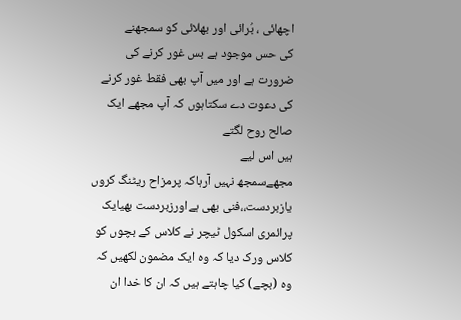اچھائی ، بُرائی اور بھلائی کو سمجھنے
کی حس موجود ہے بس غور کرنے کی ضرورت ہے اور میں آپ بھی فقط غور کرنے کی دعوت دے سکتاہوں کہ آپ مجھے ایک صالح روح لگتے
ہیں اس لیے
مجھےسمجھ نہیں آرہاکہ پرمزاح ریٹنگ کروں یازبردست،،فنی بھی ہےاورزبردست بھیایک پرائمری اسکول ٹیچر نے کلاس کے بچوں کو کلاس ورک دیا کہ وہ ایک مضمون لکھیں کہ وہ (بچے) کیا چاہتے ہیں کہ ان کا خدا ان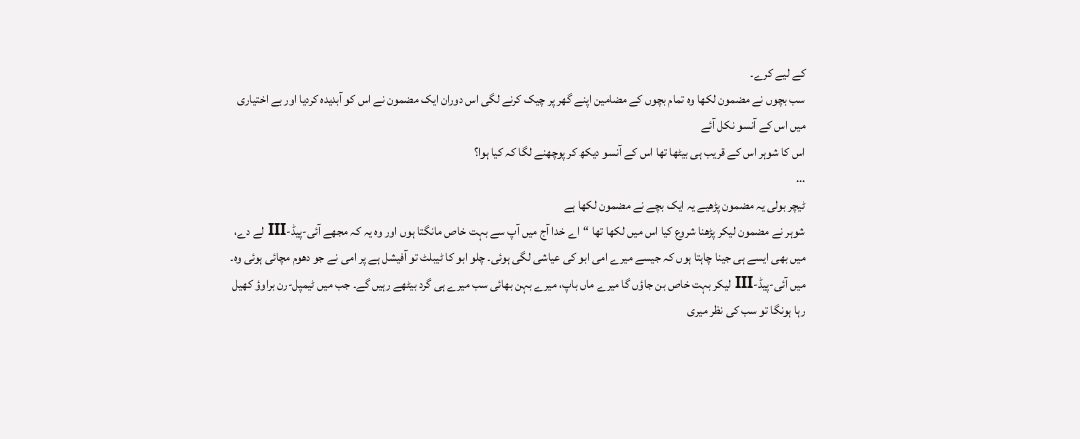کے لیے کرے۔
سب بچوں نے مضمون لکھا وہ تمام بچوں کے مضامین اپنے گھر پر چیک کرنے لگی اس دوران ایک مضمون نے اس کو آبدیدہ کردیا اور بے اختیاری میں اس کے آنسو نکل آئے
اس کا شوہر اس کے قریب ہی بیٹھا تھا اس کے آنسو دیکھ کر پوچھنے لگا کہ کیا ہوا؟
...
ٹیچر بولی یہ مضمون پڑھیے یہ ایک بچے نے مضمون لکھا ہے
شوہر نے مضمون لیکر پڑھنا شروع کیا اس میں لکھا تھا “اے خدا آج میں آپ سے بہت خاص مانگتا ہوں اور وہ یہ کہ مجھے آئی-پیڈ-III لے دے، میں بھی ایسے ہی جینا چاہتا ہوں کہ جیسے میرے امی ابو کی عیاشی لگی ہوئی۔ چلو ابو کا ٹیبلٹ تو آفیشل ہے پر امی نے جو دھوم مچائی ہوئی وہ۔ میں آئی-پیڈ-III لیکر بہت خاص بن جاؤں گا میرے ماں باپ، میرے بہن بھائی سب میرے ہی گرد بیٹھے رہیں گے۔ جب میں ٹیمپل-رن براوؤ کھیل رہا ہونگا تو سب کی نظر میری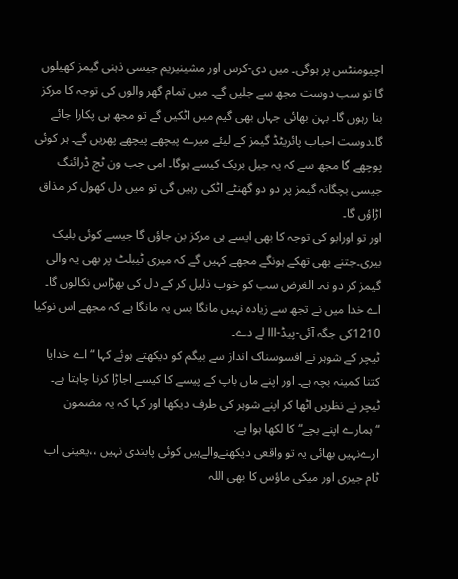اچیومنٹس پر ہوگی۔ میں دی-کرس اور مشینیریم جیسی ذہنی گیمز کھیلوں گا تو سب دوست مجھ سے جلیں گے۔ میں تمام گھر والوں کی توجہ کا مرکز بنا رہوں گا۔ بہن بھائی جہاں بھی گیم میں اٹکیں گے تو مجھ ہی پکارا جائے گا۔دوست احباب پائریٹڈ گیمز کے لیئے میرے پیچھے پیچھے پھریں گے۔ ہر کوئی پوچھے گا مجھ سے کہ یہ جیل بریک کیسے ہوگا۔ امی جب ون ٹچ ڈرائنگ جیسی بچگانہ گیمز پر دو دو گھنٹے اٹکی رہیں گی تو میں دل کھول کر مذاق اڑاؤں گا۔
اور تو اورابو کی توجہ کا بھی ایسے ہی مرکز بن جاؤں گا جیسے کوئی بلیک بیری۔جتنے بھی تھکے ہونگے مجھے کہیں گے کہ میری ٹیبلٹ پر بھی یہ والی گیمز کر دو نہ۔ الغرض سب کو خوب ذلیل کر کے دل کی بھڑاس نکالوں گا۔
اے خدا میں نے تجھ سے زیادہ نہیں مانگا بس یہ مانگا ہے کہ مجھے اس نوکیا 1210کی جگہ آئی-پیڈ-III لے دے۔
ٹیچر کے شوہر نے افسوسناک انداز سے بیگم کو دیکھتے ہوئے کہا “ اے خدایا کتنا کمینہ بچہ ہے۔ اور اپنے ماں باپ کے پیسے کا کیسے اجاڑا کرنا چاہتا ہے۔
ٹیچر نے نظریں اٹھا کر اپنے شوہر کی طرف دیکھا اور کہا کہ یہ مضمون “ہمارے اپنے بچے“ کا لکھا ہوا ہے.
ارےنہیں بھائی یہ تو واقعی دیکھنےوالےہیں کوئی پابندی نہیں ،،یعینی اب ٹام جیری اور میکی ماؤس کا بھی اللہ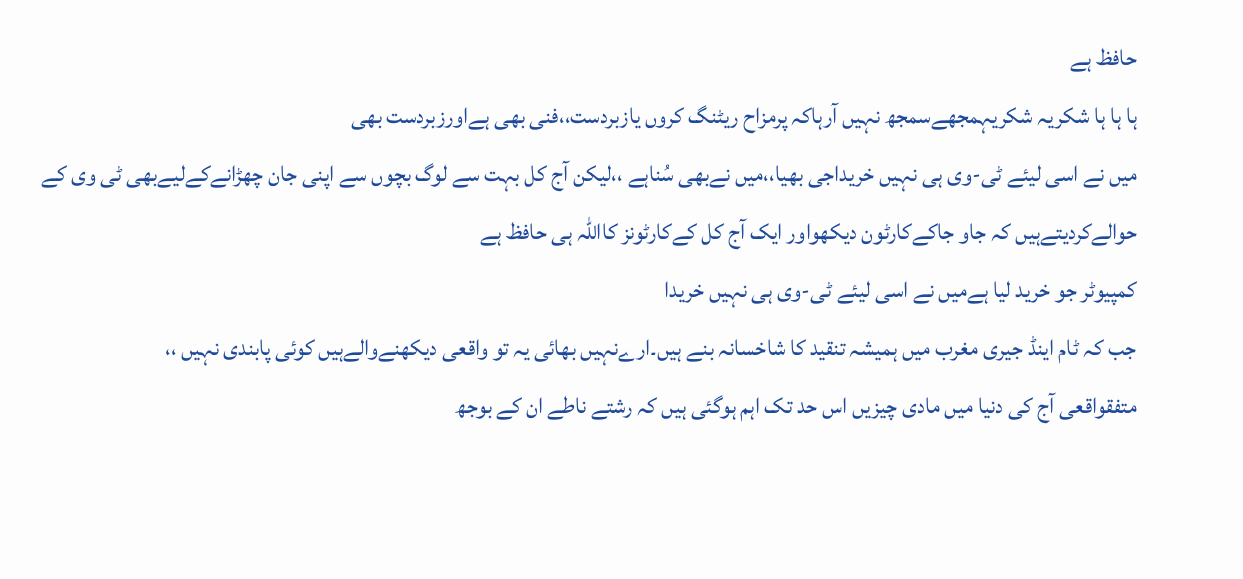حافظ ہے
ہا ہا ہا شکریہ شکریہمجھےسمجھ نہیں آرہاکہ پرمزاح ریٹنگ کروں یازبردست،،فنی بھی ہےاورزبردست بھی
میں نے اسی لیئے ٹی-وی ہی نہیں خریداجی بھیا،،میں نےبھی سُناہے ،،لیکن آج کل بہت سے لوگ بچوں سے اپنی جان چھڑانےکےلیےبھی ٹی وی کے حوالےکردیتےہیں کہ جاو جاکےکارٹون دیکھواور ایک آج کل کےکارٹونز کااللہ ہی حافظ ہے
کمپیوٹر جو خرید لیا ہےمیں نے اسی لیئے ٹی-وی ہی نہیں خریدا
جب کہ ٹام اینڈ جیری مغرب میں ہمیشہ تنقید کا شاخسانہ بنے ہیں۔ارےنہیں بھائی یہ تو واقعی دیکھنےوالےہیں کوئی پابندی نہیں ،،
متفقواقعی آج کی دنیا میں مادی چیزیں اس حد تک اہم ہوگئی ہیں کہ رشتے ناطے ان کے بوجھ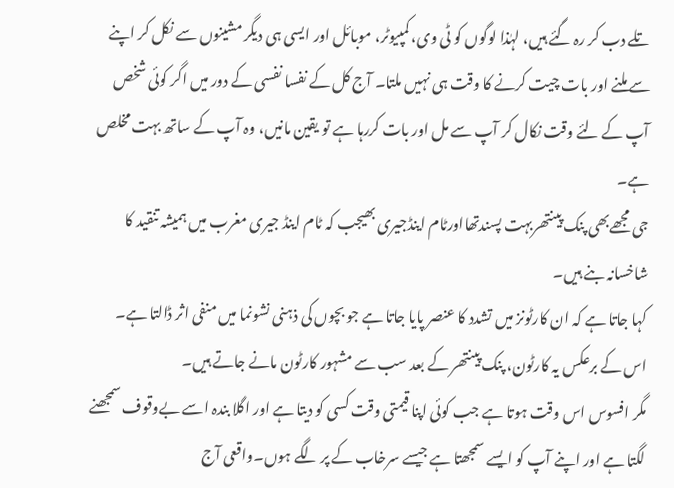تلے دب کر رہ گئے ہیں، لہٰذا لوگوں کو ٹی وی، کمپیوٹر، موبائل اور ایسی ہی دیگر مشینوں سے نکل کر اپنے سے ملنے اور بات چیت کرنے کا وقت ہی نہیں ملتا۔ آج کل کے نفسا نفسی کے دور میں اگر کوئی شخص آپ کے لئے وقت نکال کر آپ سے مل اور بات کررہا ہے تو یقین مانیں، وہ آپ کے ساتھ بہت مخلص ہے۔
جی مجھےبھی پنک پینتھربہت پسندتھااورٹام اینڈجیری بھیجب کہ ٹام اینڈ جیری مغرب میں ہمیشہ تنقید کا شاخسانہ بنے ہیں۔
کہا جاتا ہے کہ ان کارٹونز میں تشدد کا عنصر پایا جاتا ہے جو بچوں کی ذہنی نشونما میں منفی اثر ڈالتا ہے۔
اس کے برعکس یہ کارٹون، پنک پینتھر کے بعد سب سے مشہور کارٹون مانے جاتے ہیں۔
مگر افسوس اس وقت ہوتا ہے جب کوئی اپنا قیمتی وقت کسی کو دیتا ہے اور اگلا بندہ اسے بےوقوف سمجھنے لگتا ہے اور اپنے آپ کو ایسے سمجھتا ہے جیسے سرخاب کے پر لگے ہوں۔واقعی آج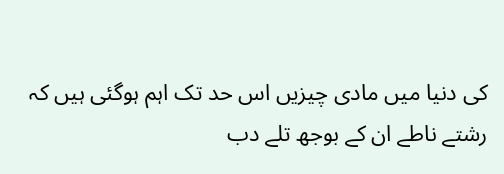کی دنیا میں مادی چیزیں اس حد تک اہم ہوگئی ہیں کہ رشتے ناطے ان کے بوجھ تلے دب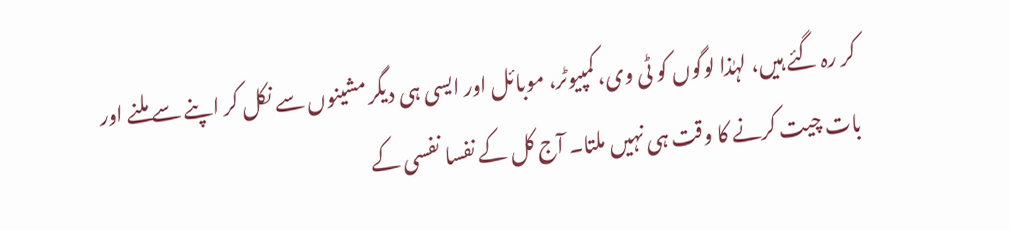کر رہ گئے ہیں، لہٰذا لوگوں کو ٹی وی، کمپیوٹر، موبائل اور ایسی ہی دیگر مشینوں سے نکل کر اپنے سے ملنے اور بات چیت کرنے کا وقت ہی نہیں ملتا۔ آج کل کے نفسا نفسی کے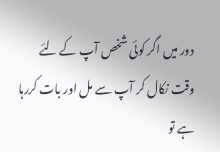دور میں اگر کوئی شخص آپ کے لئے وقت نکال کر آپ سے مل اور بات کررہا ہے تو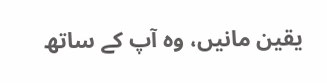یقین مانیں، وہ آپ کے ساتھ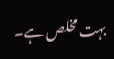بہت مخلص ہے۔